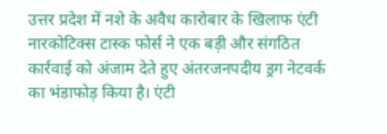उत्तर प्रदेश में नशे के अवैध कारोबार के खिलाफ एंटी नारकोटिक्स टास्क फोर्स ने एक बड़ी और संगठित कार्रवाई को अंजाम देते हुए अंतरजनपदीय ड्रग नेटवर्क का भंडाफोड़ किया है। एंटी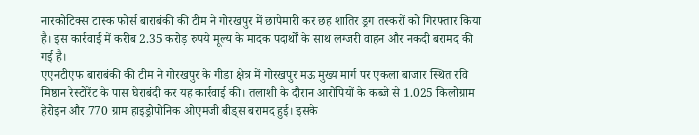नारकोटिक्स टास्क फोर्स बाराबंकी की टीम ने गोरखपुर में छापेमारी कर छह शातिर ड्रग तस्करों को गिरफ्तार किया है। इस कार्रवाई में करीब 2.35 करोड़ रुपये मूल्य के मादक पदार्थों के साथ लग्जरी वाहन और नकदी बरामद की गई है।
एएनटीएफ बाराबंकी की टीम ने गोरखपुर के गीडा क्षेत्र में गोरखपुर मऊ मुख्य मार्ग पर एकला बाजार स्थित रवि मिष्ठान रेस्टोरेंट के पास घेराबंदी कर यह कार्रवाई की। तलाशी के दौरान आरोपियों के कब्जे से 1.025 किलोग्राम हेरोइन और 770 ग्राम हाइड्रोपोनिक ओएमजी बीड्स बरामद हुई। इसके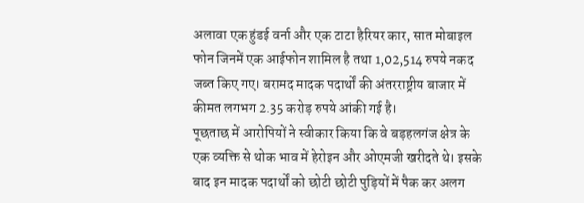अलावा एक हुंडई वर्ना और एक टाटा हैरियर कार, सात मोबाइल फोन जिनमें एक आईफोन शामिल है तथा 1,02,514 रुपये नकद जब्त किए गए। बरामद मादक पदार्थों की अंतरराष्ट्रीय बाजार में कीमत लगभग 2.35 करोड़ रुपये आंकी गई है।
पूछताछ में आरोपियों ने स्वीकार किया कि वे बड़हलगंज क्षेत्र के एक व्यक्ति से थोक भाव में हेरोइन और ओएमजी खरीदते थे। इसके बाद इन मादक पदार्थों को छोटी छोटी पुड़ियों में पैक कर अलग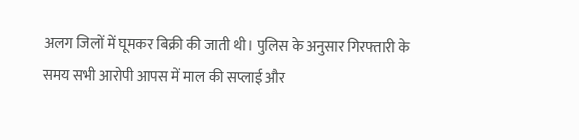अलग जिलों में घूमकर बिक्री की जाती थी। पुलिस के अनुसार गिरफ्तारी के समय सभी आरोपी आपस में माल की सप्लाई और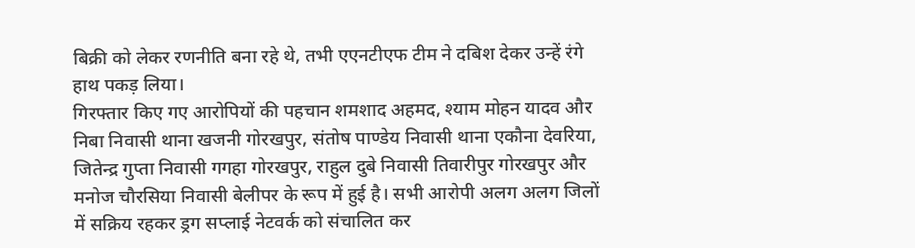बिक्री को लेकर रणनीति बना रहे थे, तभी एएनटीएफ टीम ने दबिश देकर उन्हें रंगे हाथ पकड़ लिया।
गिरफ्तार किए गए आरोपियों की पहचान शमशाद अहमद, श्याम मोहन यादव और निबा निवासी थाना खजनी गोरखपुर, संतोष पाण्डेय निवासी थाना एकौना देवरिया, जितेन्द्र गुप्ता निवासी गगहा गोरखपुर, राहुल दुबे निवासी तिवारीपुर गोरखपुर और मनोज चौरसिया निवासी बेलीपर के रूप में हुई है। सभी आरोपी अलग अलग जिलों में सक्रिय रहकर ड्रग सप्लाई नेटवर्क को संचालित कर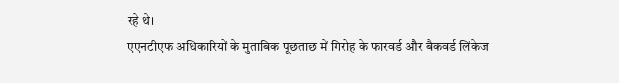रहे थे।
एएनटीएफ अधिकारियों के मुताबिक पूछताछ में गिरोह के फारवर्ड और बैकवर्ड लिंकेज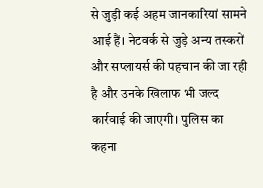से जुड़ी कई अहम जानकारियां सामने आई हैं। नेटवर्क से जुड़े अन्य तस्करों और सप्लायर्स की पहचान की जा रही है और उनके खिलाफ भी जल्द कार्रवाई की जाएगी। पुलिस का कहना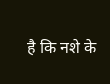है कि नशे के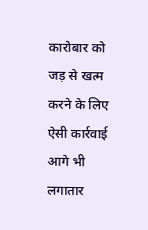कारोबार को जड़ से खत्म करने के लिए ऐसी कार्रवाई आगे भी लगातार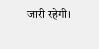जारी रहेगी।